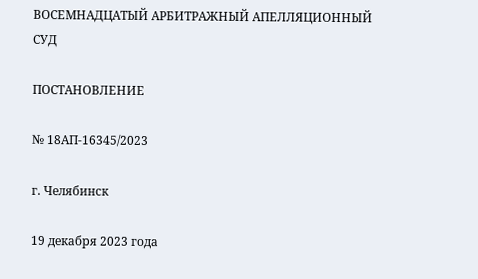ВОСЕМНАДЦАТЫЙ АРБИТРАЖНЫЙ АПЕЛЛЯЦИОННЫЙ СУД

ПОСТАНОВЛЕНИЕ

№ 18АП-16345/2023

г. Челябинск

19 декабря 2023 года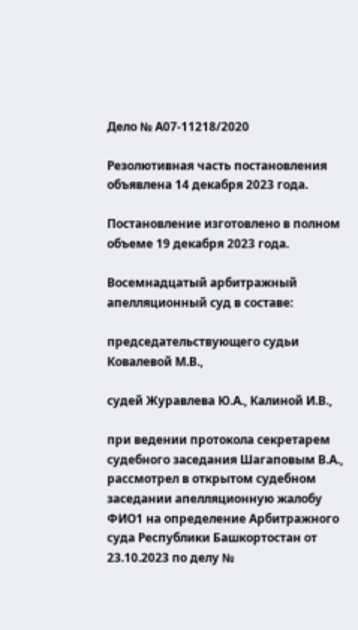Дело № А07-11218/2020

Резолютивная часть постановления объявлена 14 декабря 2023 года.

Постановление изготовлено в полном объеме 19 декабря 2023 года.

Восемнадцатый арбитражный апелляционный суд в составе:

председательствующего судьи Ковалевой М.В.,

судей Журавлева Ю.А., Калиной И.В.,

при ведении протокола секретарем судебного заседания Шагаповым В.А., рассмотрел в открытом судебном заседании апелляционную жалобу ФИО1 на определение Арбитражного суда Республики Башкортостан от 23.10.2023 по делу №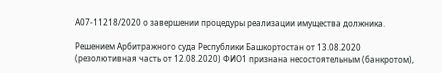А07-11218/2020 о завершении процедуры реализации имущества должника.

Решением Арбитражного суда Республики Башкортостан от 13.08.2020 (резолютивная часть от 12.08.2020) ФИО1 признана несостоятельным (банкротом),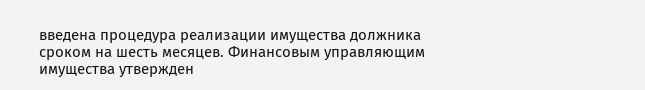введена процедура реализации имущества должника сроком на шесть месяцев. Финансовым управляющим имущества утвержден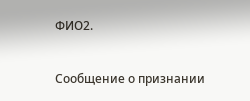ФИО2.

Сообщение о признании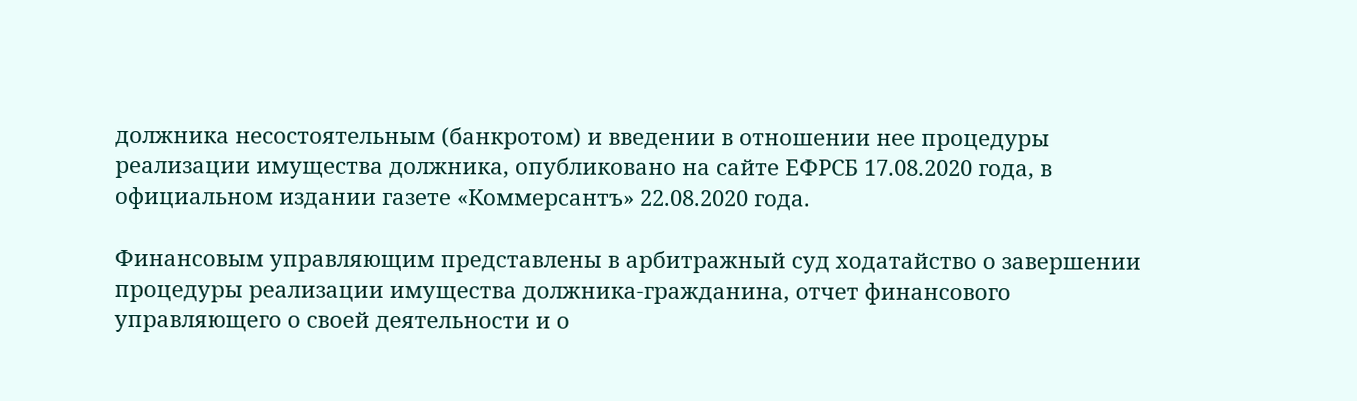должника несостоятельным (банкротом) и введении в отношении нее процедуры реализации имущества должника, опубликовано на сайте ЕФРСБ 17.08.2020 года, в официальном издании газете «Коммерсантъ» 22.08.2020 года.

Финансовым управляющим представлены в арбитражный суд ходатайство о завершении процедуры реализации имущества должника-гражданина, отчет финансового управляющего о своей деятельности и о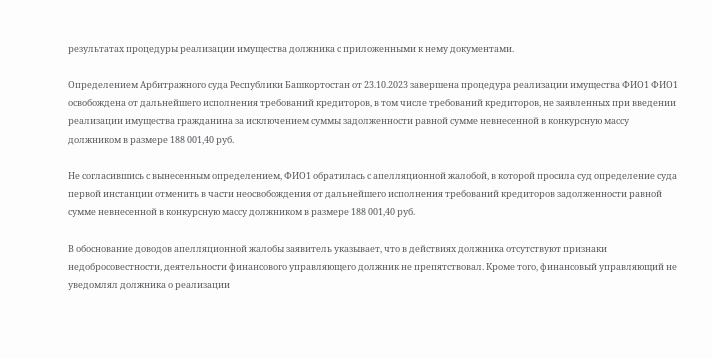результатах процедуры реализации имущества должника с приложенными к нему документами.

Определением Арбитражного суда Республики Башкортостан от 23.10.2023 завершена процедура реализации имущества ФИО1 ФИО1 освобождена от дальнейшего исполнения требований кредиторов, в том числе требований кредиторов, не заявленных при введении реализации имущества гражданина за исключением суммы задолженности равной сумме невнесенной в конкурсную массу должником в размере 188 001,40 руб.

Не согласившись с вынесенным определением, ФИО1 обратилась с апелляционной жалобой, в которой просила суд определение суда первой инстанции отменить в части неосвобождения от дальнейшего исполнения требований кредиторов задолженности равной сумме невнесенной в конкурсную массу должником в размере 188 001,40 руб.

В обоснование доводов апелляционной жалобы заявитель указывает, что в действиях должника отсутствуют признаки недобросовестности, деятельности финансового управляющего должник не препятствовал. Кроме того, финансовый управляющий не уведомлял должника о реализации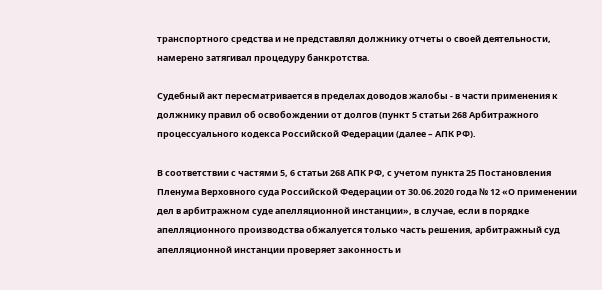транспортного средства и не представлял должнику отчеты о своей деятельности, намерено затягивал процедуру банкротства.

Судебный акт пересматривается в пределах доводов жалобы - в части применения к должнику правил об освобождении от долгов (пункт 5 статьи 268 Арбитражного процессуального кодекса Российской Федерации (далее – АПК РФ).

В соответствии с частями 5, 6 статьи 268 АПК РФ, с учетом пункта 25 Постановления Пленума Верховного суда Российской Федерации от 30.06.2020 года № 12 «О применении дел в арбитражном суде апелляционной инстанции», в случае, если в порядке апелляционного производства обжалуется только часть решения, арбитражный суд апелляционной инстанции проверяет законность и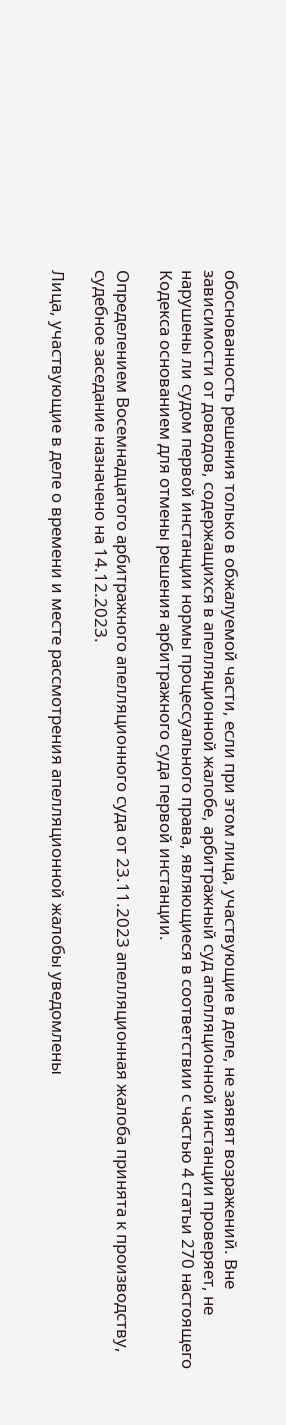обоснованность решения только в обжалуемой части, если при этом лица, участвующие в деле, не заявят возражений. Вне зависимости от доводов, содержащихся в апелляционной жалобе, арбитражный суд апелляционной инстанции проверяет, не нарушены ли судом первой инстанции нормы процессуального права, являющиеся в соответствии с частью 4 статьи 270 настоящего Кодекса основанием для отмены решения арбитражного суда первой инстанции.

Определением Восемнадцатого арбитражного апелляционного суда от 23.11.2023 апелляционная жалоба принята к производству, судебное заседание назначено на 14.12.2023.

Лица, участвующие в деле о времени и месте рассмотрения апелляционной жалобы уведомлены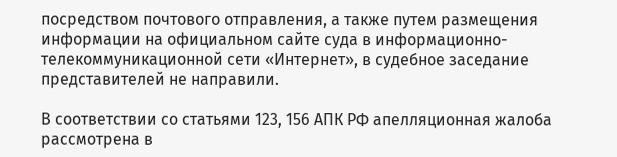посредством почтового отправления, а также путем размещения информации на официальном сайте суда в информационно-телекоммуникационной сети «Интернет», в судебное заседание представителей не направили.

В соответствии со статьями 123, 156 АПК РФ апелляционная жалоба рассмотрена в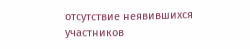отсутствие неявившихся участников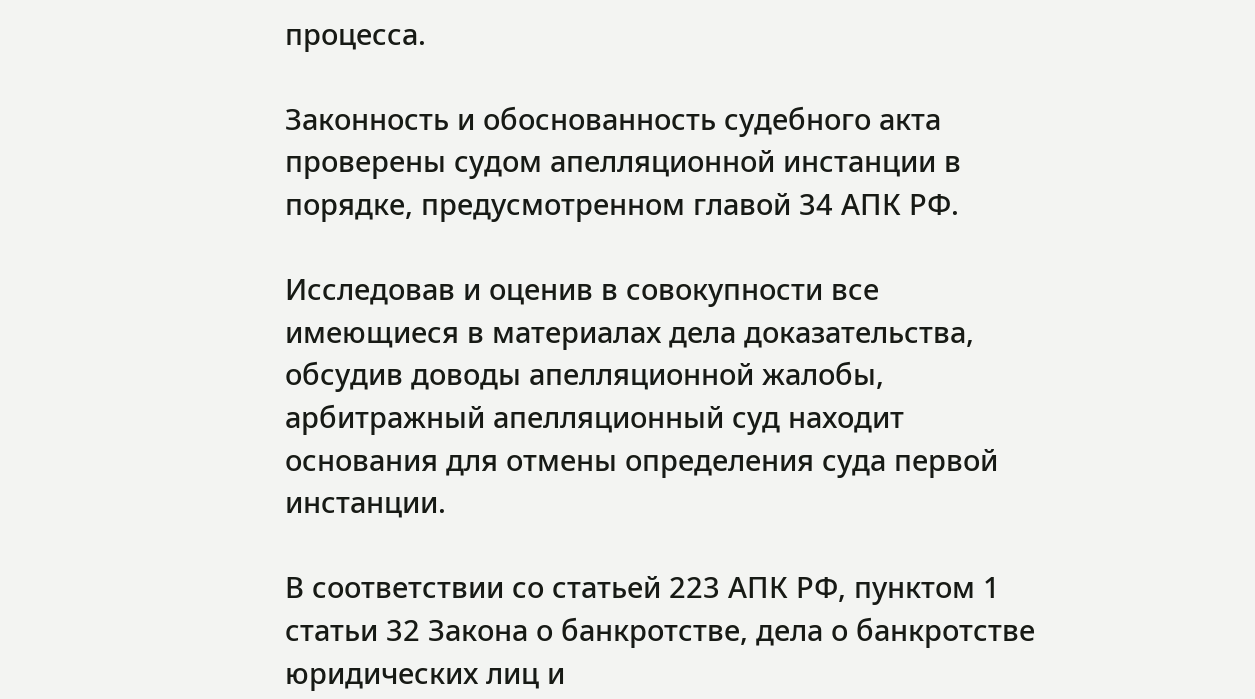процесса.

Законность и обоснованность судебного акта проверены судом апелляционной инстанции в порядке, предусмотренном главой 34 АПК РФ.

Исследовав и оценив в совокупности все имеющиеся в материалах дела доказательства, обсудив доводы апелляционной жалобы, арбитражный апелляционный суд находит основания для отмены определения суда первой инстанции.

В соответствии со статьей 223 АПК РФ, пунктом 1 статьи 32 Закона о банкротстве, дела о банкротстве юридических лиц и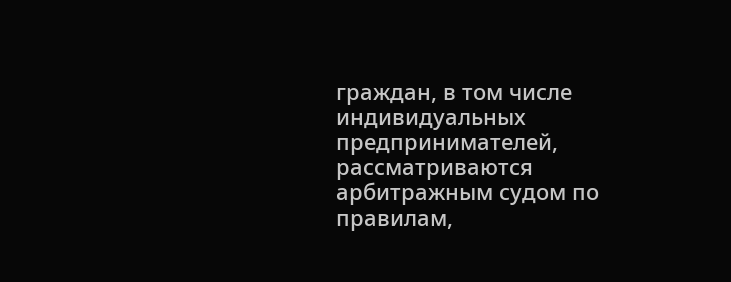граждан, в том числе индивидуальных предпринимателей, рассматриваются арбитражным судом по правилам,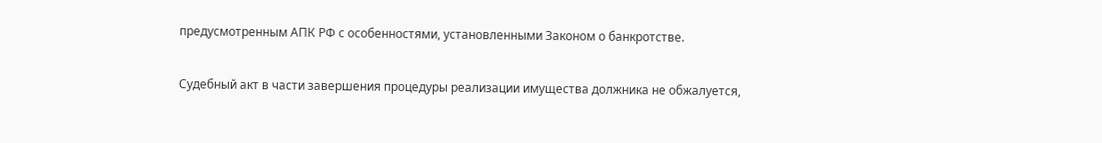предусмотренным АПК РФ с особенностями, установленными Законом о банкротстве.

Судебный акт в части завершения процедуры реализации имущества должника не обжалуется,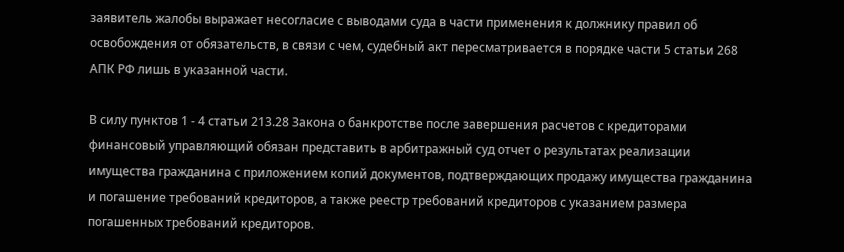заявитель жалобы выражает несогласие с выводами суда в части применения к должнику правил об освобождения от обязательств, в связи с чем, судебный акт пересматривается в порядке части 5 статьи 268 АПК РФ лишь в указанной части.

В силу пунктов 1 - 4 статьи 213.28 Закона о банкротстве после завершения расчетов с кредиторами финансовый управляющий обязан представить в арбитражный суд отчет о результатах реализации имущества гражданина с приложением копий документов, подтверждающих продажу имущества гражданина и погашение требований кредиторов, а также реестр требований кредиторов с указанием размера погашенных требований кредиторов.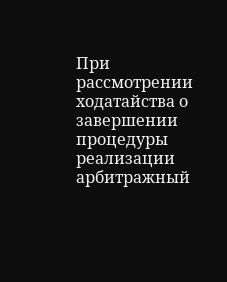При рассмотрении ходатайства о завершении процедуры реализации арбитражный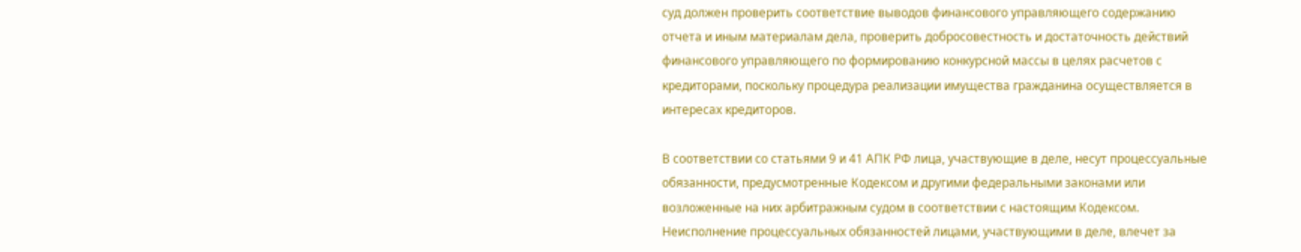суд должен проверить соответствие выводов финансового управляющего содержанию отчета и иным материалам дела, проверить добросовестность и достаточность действий финансового управляющего по формированию конкурсной массы в целях расчетов с кредиторами, поскольку процедура реализации имущества гражданина осуществляется в интересах кредиторов.

В соответствии со статьями 9 и 41 АПК РФ лица, участвующие в деле, несут процессуальные обязанности, предусмотренные Кодексом и другими федеральными законами или возложенные на них арбитражным судом в соответствии с настоящим Кодексом. Неисполнение процессуальных обязанностей лицами, участвующими в деле, влечет за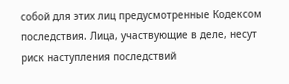собой для этих лиц предусмотренные Кодексом последствия. Лица, участвующие в деле, несут риск наступления последствий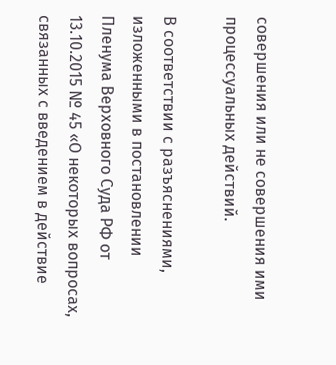совершения или не совершения ими процессуальных действий.

В соответствии с разъяснениями, изложенными в постановлении Пленума Верховного Суда РФ от 13.10.2015 № 45 «О некоторых вопросах, связанных с введением в действие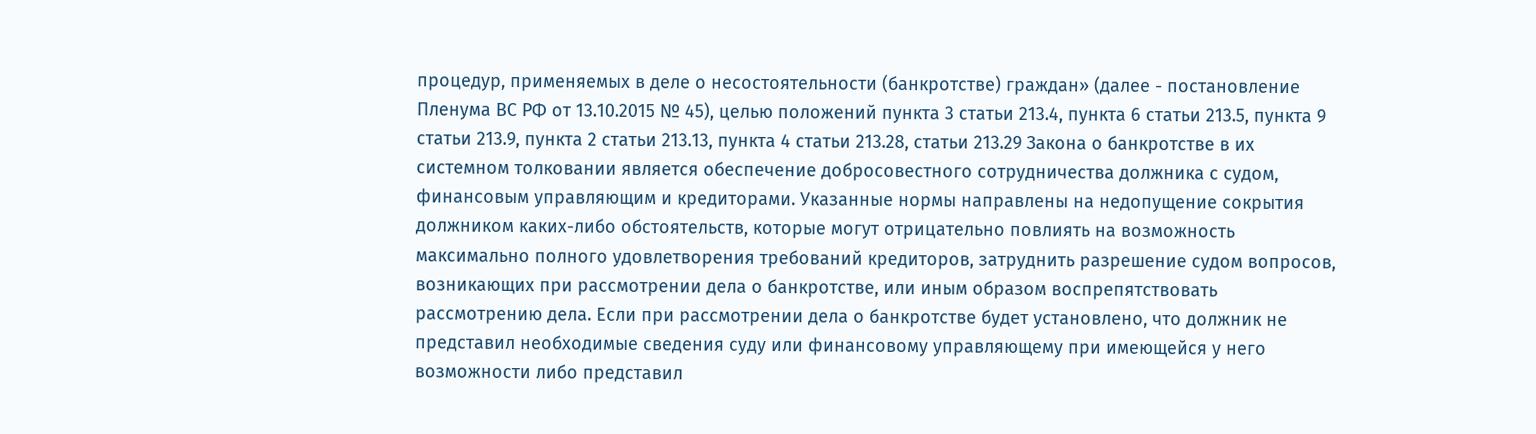процедур, применяемых в деле о несостоятельности (банкротстве) граждан» (далее - постановление Пленума ВС РФ от 13.10.2015 № 45), целью положений пункта 3 статьи 213.4, пункта 6 статьи 213.5, пункта 9 статьи 213.9, пункта 2 статьи 213.13, пункта 4 статьи 213.28, статьи 213.29 Закона о банкротстве в их системном толковании является обеспечение добросовестного сотрудничества должника с судом, финансовым управляющим и кредиторами. Указанные нормы направлены на недопущение сокрытия должником каких-либо обстоятельств, которые могут отрицательно повлиять на возможность максимально полного удовлетворения требований кредиторов, затруднить разрешение судом вопросов, возникающих при рассмотрении дела о банкротстве, или иным образом воспрепятствовать рассмотрению дела. Если при рассмотрении дела о банкротстве будет установлено, что должник не представил необходимые сведения суду или финансовому управляющему при имеющейся у него возможности либо представил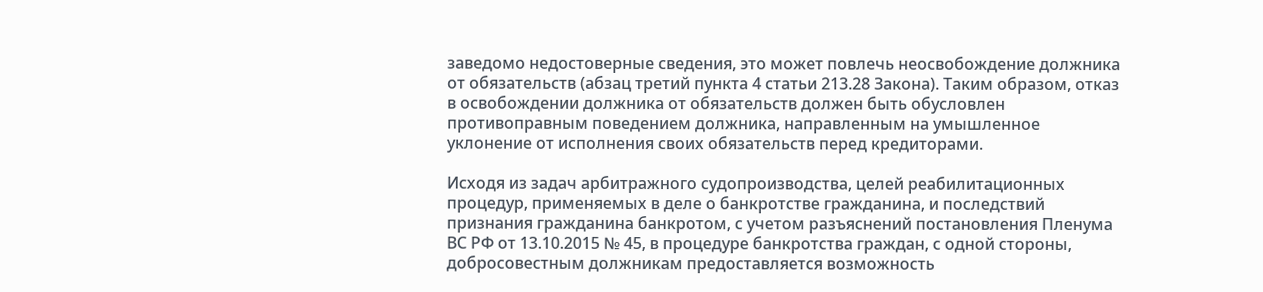заведомо недостоверные сведения, это может повлечь неосвобождение должника от обязательств (абзац третий пункта 4 статьи 213.28 Закона). Таким образом, отказ в освобождении должника от обязательств должен быть обусловлен противоправным поведением должника, направленным на умышленное уклонение от исполнения своих обязательств перед кредиторами.

Исходя из задач арбитражного судопроизводства, целей реабилитационных процедур, применяемых в деле о банкротстве гражданина, и последствий признания гражданина банкротом, с учетом разъяснений постановления Пленума ВС РФ от 13.10.2015 № 45, в процедуре банкротства граждан, с одной стороны, добросовестным должникам предоставляется возможность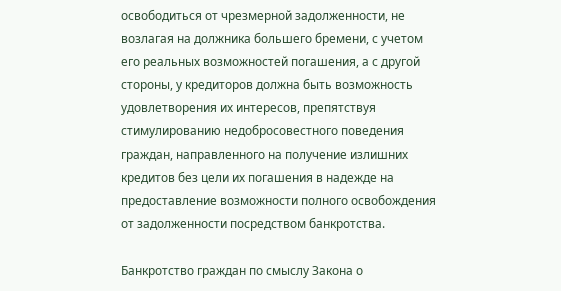освободиться от чрезмерной задолженности, не возлагая на должника большего бремени, с учетом его реальных возможностей погашения, а с другой стороны, у кредиторов должна быть возможность удовлетворения их интересов, препятствуя стимулированию недобросовестного поведения граждан, направленного на получение излишних кредитов без цели их погашения в надежде на предоставление возможности полного освобождения от задолженности посредством банкротства.

Банкротство граждан по смыслу Закона о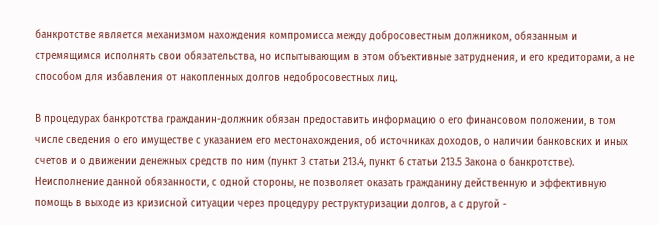банкротстве является механизмом нахождения компромисса между добросовестным должником, обязанным и стремящимся исполнять свои обязательства, но испытывающим в этом объективные затруднения, и его кредиторами, а не способом для избавления от накопленных долгов недобросовестных лиц.

В процедурах банкротства гражданин-должник обязан предоставить информацию о его финансовом положении, в том числе сведения о его имуществе с указанием его местонахождения, об источниках доходов, о наличии банковских и иных счетов и о движении денежных средств по ним (пункт 3 статьи 213.4, пункт 6 статьи 213.5 Закона о банкротстве). Неисполнение данной обязанности, с одной стороны, не позволяет оказать гражданину действенную и эффективную помощь в выходе из кризисной ситуации через процедуру реструктуризации долгов, а с другой -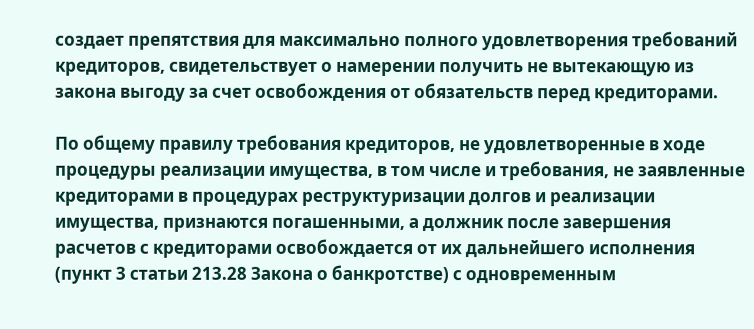создает препятствия для максимально полного удовлетворения требований кредиторов, свидетельствует о намерении получить не вытекающую из закона выгоду за счет освобождения от обязательств перед кредиторами.

По общему правилу требования кредиторов, не удовлетворенные в ходе процедуры реализации имущества, в том числе и требования, не заявленные кредиторами в процедурах реструктуризации долгов и реализации имущества, признаются погашенными, а должник после завершения расчетов с кредиторами освобождается от их дальнейшего исполнения (пункт 3 статьи 213.28 Закона о банкротстве) с одновременным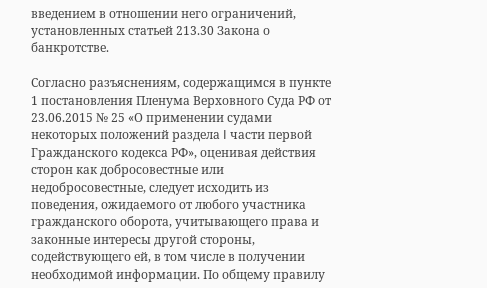введением в отношении него ограничений, установленных статьей 213.30 Закона о банкротстве.

Согласно разъяснениям, содержащимся в пункте 1 постановления Пленума Верховного Суда РФ от 23.06.2015 № 25 «О применении судами некоторых положений раздела I части первой Гражданского кодекса РФ», оценивая действия сторон как добросовестные или недобросовестные, следует исходить из поведения, ожидаемого от любого участника гражданского оборота, учитывающего права и законные интересы другой стороны, содействующего ей, в том числе в получении необходимой информации. По общему правилу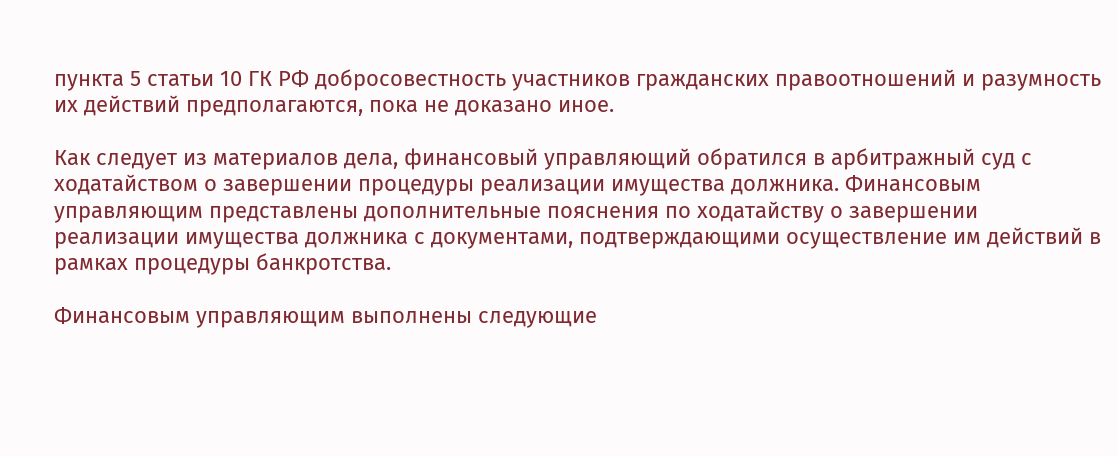пункта 5 статьи 10 ГК РФ добросовестность участников гражданских правоотношений и разумность их действий предполагаются, пока не доказано иное.

Как следует из материалов дела, финансовый управляющий обратился в арбитражный суд с ходатайством о завершении процедуры реализации имущества должника. Финансовым управляющим представлены дополнительные пояснения по ходатайству о завершении реализации имущества должника с документами, подтверждающими осуществление им действий в рамках процедуры банкротства.

Финансовым управляющим выполнены следующие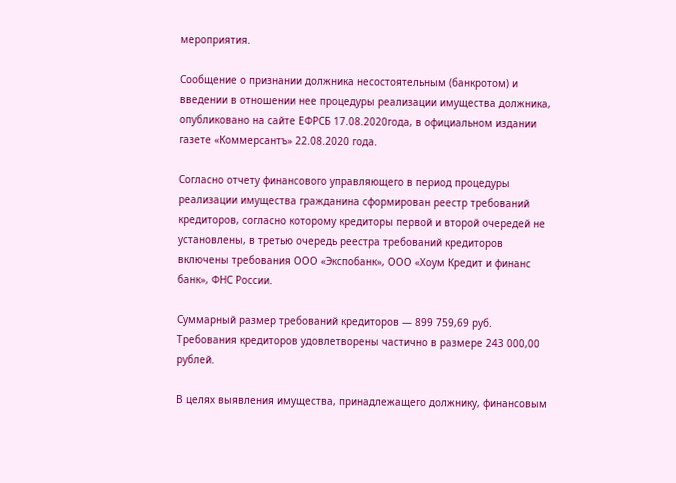мероприятия.

Сообщение о признании должника несостоятельным (банкротом) и введении в отношении нее процедуры реализации имущества должника, опубликовано на сайте ЕФРСБ 17.08.2020года, в официальном издании газете «Коммерсантъ» 22.08.2020 года.

Согласно отчету финансового управляющего в период процедуры реализации имущества гражданина сформирован реестр требований кредиторов, согласно которому кредиторы первой и второй очередей не установлены, в третью очередь реестра требований кредиторов включены требования ООО «Экспобанк», ООО «Хоум Кредит и финанс банк», ФНС России.

Суммарный размер требований кредиторов — 899 759,69 руб. Требования кредиторов удовлетворены частично в размере 243 000,00 рублей.

В целях выявления имущества, принадлежащего должнику, финансовым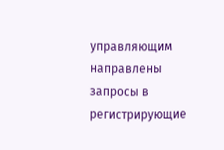управляющим направлены запросы в регистрирующие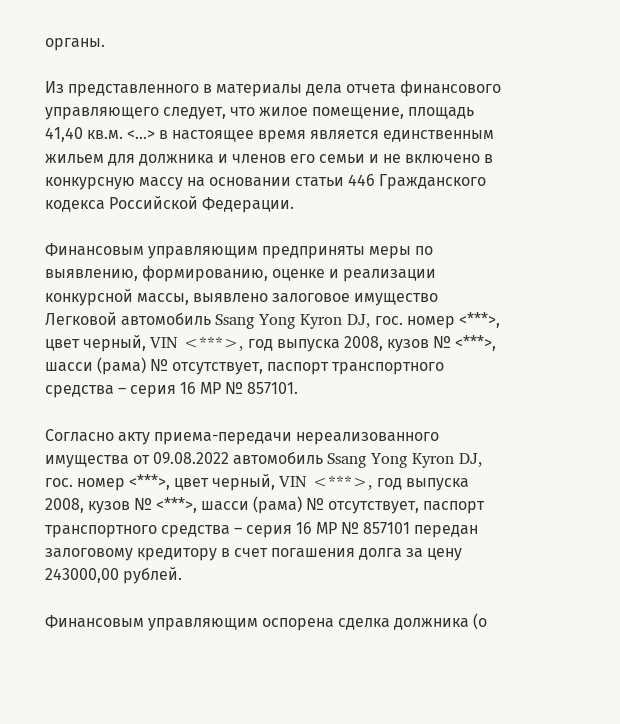органы.

Из представленного в материалы дела отчета финансового управляющего следует, что жилое помещение, площадь 41,40 кв.м. <...> в настоящее время является единственным жильем для должника и членов его семьи и не включено в конкурсную массу на основании статьи 446 Гражданского кодекса Российской Федерации.

Финансовым управляющим предприняты меры по выявлению, формированию, оценке и реализации конкурсной массы, выявлено залоговое имущество Легковой автомобиль Ssang Yong Kyron DJ, гос. номер <***>, цвет черный, VIN <***>, год выпуска 2008, кузов № <***>, шасси (рама) № отсутствует, паспорт транспортного средства – серия 16 МР № 857101.

Согласно акту приема-передачи нереализованного имущества от 09.08.2022 автомобиль Ssang Yong Kyron DJ, гос. номер <***>, цвет черный, VIN <***>, год выпуска 2008, кузов № <***>, шасси (рама) № отсутствует, паспорт транспортного средства – серия 16 МР № 857101 передан залоговому кредитору в счет погашения долга за цену 243000,00 рублей.

Финансовым управляющим оспорена сделка должника (о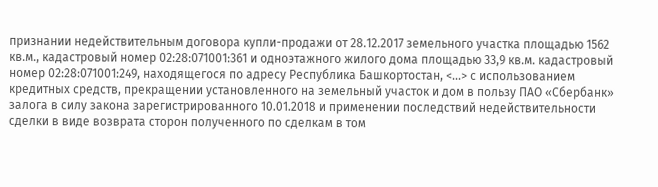признании недействительным договора купли-продажи от 28.12.2017 земельного участка площадью 1562 кв.м., кадастровый номер 02:28:071001:361 и одноэтажного жилого дома площадью 33,9 кв.м. кадастровый номер 02:28:071001:249, находящегося по адресу Республика Башкортостан, <...> с использованием кредитных средств, прекращении установленного на земельный участок и дом в пользу ПАО «Сбербанк» залога в силу закона зарегистрированного 10.01.2018 и применении последствий недействительности сделки в виде возврата сторон полученного по сделкам в том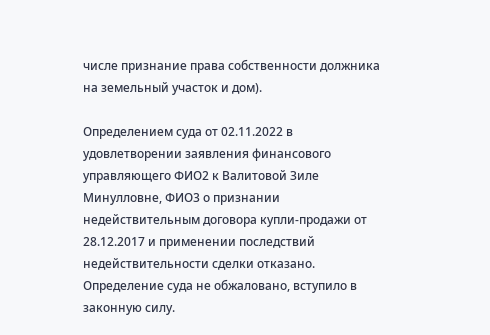числе признание права собственности должника на земельный участок и дом).

Определением суда от 02.11.2022 в удовлетворении заявления финансового управляющего ФИО2 к Валитовой Зиле Минулловне, ФИО3 о признании недействительным договора купли-продажи от 28.12.2017 и применении последствий недействительности сделки отказано. Определение суда не обжаловано, вступило в законную силу.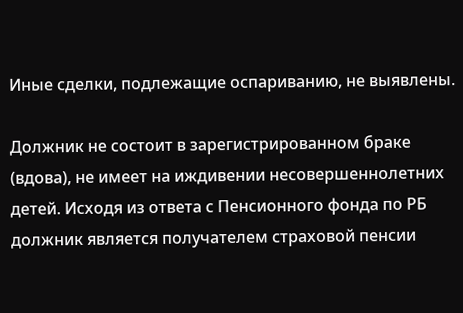Иные сделки, подлежащие оспариванию, не выявлены.

Должник не состоит в зарегистрированном браке (вдова), не имеет на иждивении несовершеннолетних детей. Исходя из ответа с Пенсионного фонда по РБ должник является получателем страховой пенсии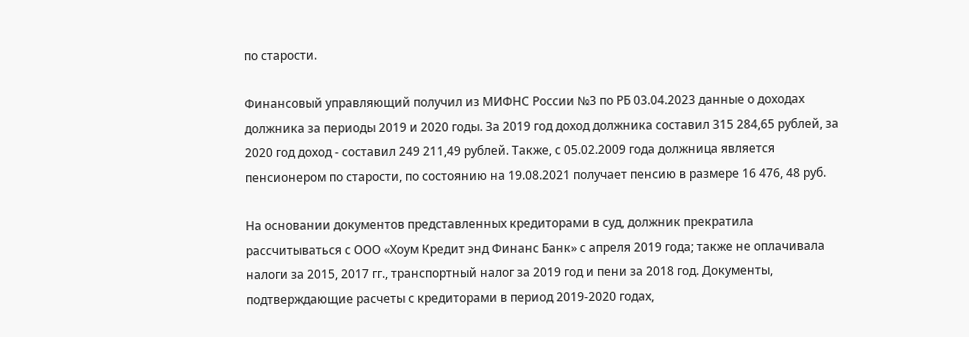по старости.

Финансовый управляющий получил из МИФНС России №3 по РБ 03.04.2023 данные о доходах должника за периоды 2019 и 2020 годы. За 2019 год доход должника составил 315 284,65 рублей, за 2020 год доход - составил 249 211,49 рублей. Также, с 05.02.2009 года должница является пенсионером по старости, по состоянию на 19.08.2021 получает пенсию в размере 16 476, 48 руб.

На основании документов представленных кредиторами в суд, должник прекратила рассчитываться с ООО «Хоум Кредит энд Финанс Банк» с апреля 2019 года; также не оплачивала налоги за 2015, 2017 гг., транспортный налог за 2019 год и пени за 2018 год. Документы, подтверждающие расчеты с кредиторами в период 2019-2020 годах,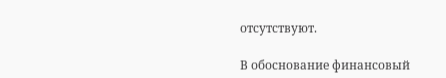отсутствуют.

В обоснование финансовый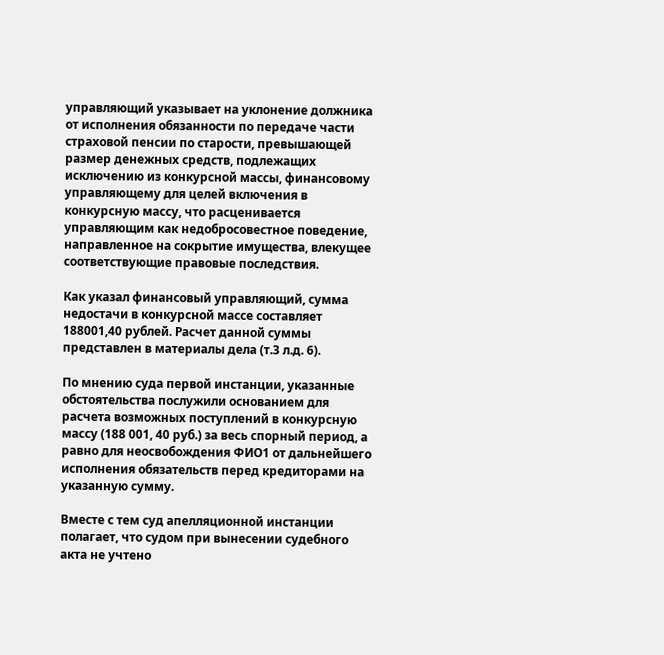управляющий указывает на уклонение должника от исполнения обязанности по передаче части страховой пенсии по старости, превышающей размер денежных средств, подлежащих исключению из конкурсной массы, финансовому управляющему для целей включения в конкурсную массу, что расценивается управляющим как недобросовестное поведение, направленное на сокрытие имущества, влекущее соответствующие правовые последствия.

Как указал финансовый управляющий, сумма недостачи в конкурсной массе составляет 188001,40 рублей. Расчет данной суммы представлен в материалы дела (т.3 л.д. 6).

По мнению суда первой инстанции, указанные обстоятельства послужили основанием для расчета возможных поступлений в конкурсную массу (188 001, 40 руб.) за весь спорный период, а равно для неосвобождения ФИО1 от дальнейшего исполнения обязательств перед кредиторами на указанную сумму.

Вместе с тем суд апелляционной инстанции полагает, что судом при вынесении судебного акта не учтено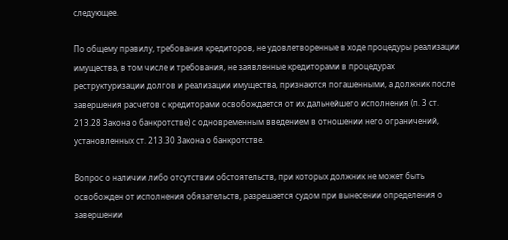следующее.

По общему правилу, требования кредиторов, не удовлетворенные в ходе процедуры реализации имущества, в том числе и требования, не заявленные кредиторами в процедурах реструктуризации долгов и реализации имущества, признаются погашенными, а должник после завершения расчетов с кредиторами освобождается от их дальнейшего исполнения (п. 3 ст. 213.28 Закона о банкротстве) с одновременным введением в отношении него ограничений, установленных ст. 213.30 Закона о банкротстве.

Вопрос о наличии либо отсутствии обстоятельств, при которых должник не может быть освобожден от исполнения обязательств, разрешается судом при вынесении определения о завершении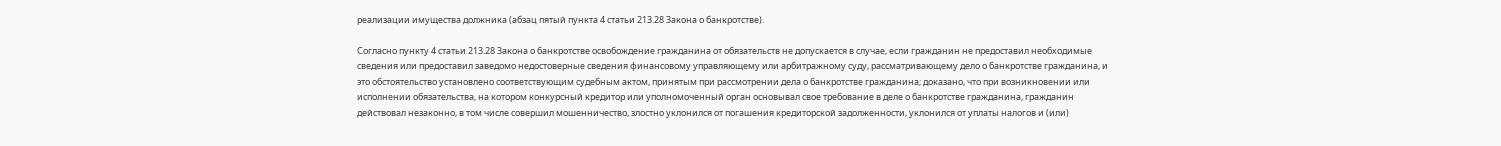реализации имущества должника (абзац пятый пункта 4 статьи 213.28 Закона о банкротстве).

Согласно пункту 4 статьи 213.28 Закона о банкротстве освобождение гражданина от обязательств не допускается в случае, если гражданин не предоставил необходимые сведения или предоставил заведомо недостоверные сведения финансовому управляющему или арбитражному суду, рассматривающему дело о банкротстве гражданина, и это обстоятельство установлено соответствующим судебным актом, принятым при рассмотрении дела о банкротстве гражданина; доказано, что при возникновении или исполнении обязательства, на котором конкурсный кредитор или уполномоченный орган основывал свое требование в деле о банкротстве гражданина, гражданин действовал незаконно, в том числе совершил мошенничество, злостно уклонился от погашения кредиторской задолженности, уклонился от уплаты налогов и (или)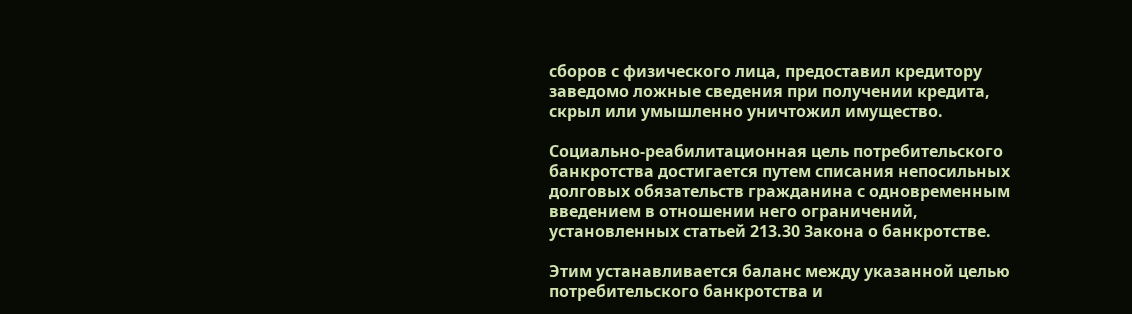сборов с физического лица, предоставил кредитору заведомо ложные сведения при получении кредита, скрыл или умышленно уничтожил имущество.

Социально-реабилитационная цель потребительского банкротства достигается путем списания непосильных долговых обязательств гражданина с одновременным введением в отношении него ограничений, установленных статьей 213.30 Закона о банкротстве.

Этим устанавливается баланс между указанной целью потребительского банкротства и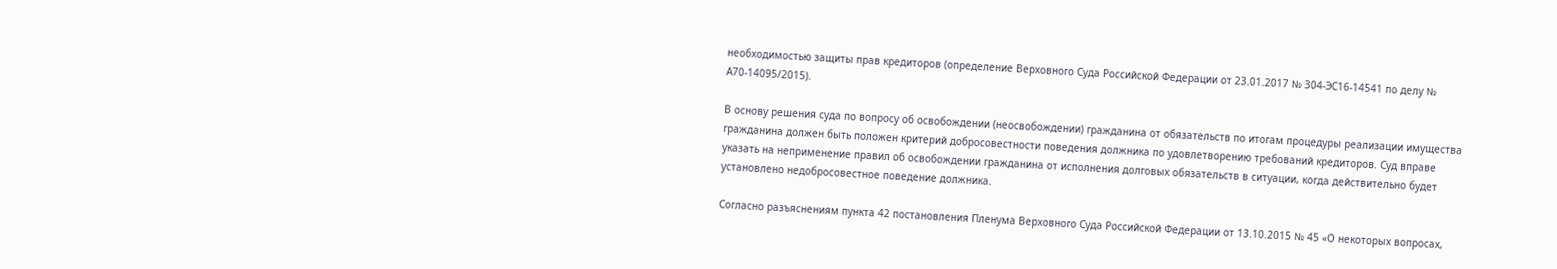необходимостью защиты прав кредиторов (определение Верховного Суда Российской Федерации от 23.01.2017 № 304-ЭС16-14541 по делу № А70-14095/2015).

В основу решения суда по вопросу об освобождении (неосвобождении) гражданина от обязательств по итогам процедуры реализации имущества гражданина должен быть положен критерий добросовестности поведения должника по удовлетворению требований кредиторов. Суд вправе указать на неприменение правил об освобождении гражданина от исполнения долговых обязательств в ситуации, когда действительно будет установлено недобросовестное поведение должника.

Согласно разъяснениям пункта 42 постановления Пленума Верховного Суда Российской Федерации от 13.10.2015 № 45 «О некоторых вопросах,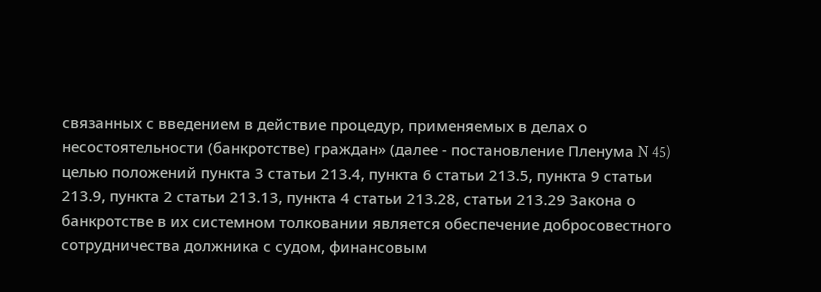связанных с введением в действие процедур, применяемых в делах о несостоятельности (банкротстве) граждан» (далее - постановление Пленума N 45) целью положений пункта 3 статьи 213.4, пункта 6 статьи 213.5, пункта 9 статьи 213.9, пункта 2 статьи 213.13, пункта 4 статьи 213.28, статьи 213.29 Закона о банкротстве в их системном толковании является обеспечение добросовестного сотрудничества должника с судом, финансовым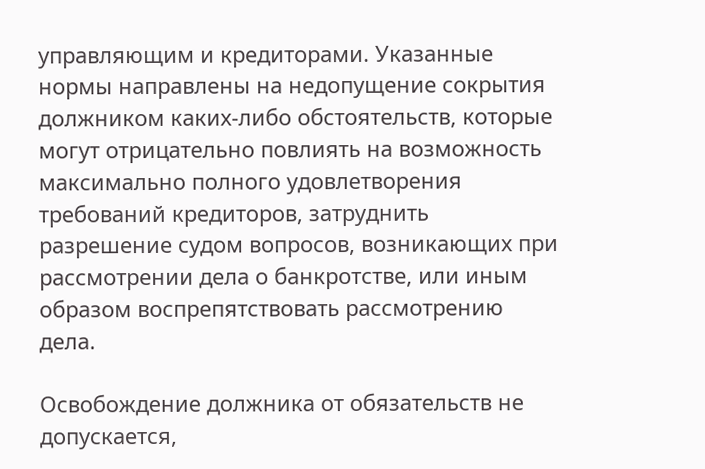управляющим и кредиторами. Указанные нормы направлены на недопущение сокрытия должником каких-либо обстоятельств, которые могут отрицательно повлиять на возможность максимально полного удовлетворения требований кредиторов, затруднить разрешение судом вопросов, возникающих при рассмотрении дела о банкротстве, или иным образом воспрепятствовать рассмотрению дела.

Освобождение должника от обязательств не допускается,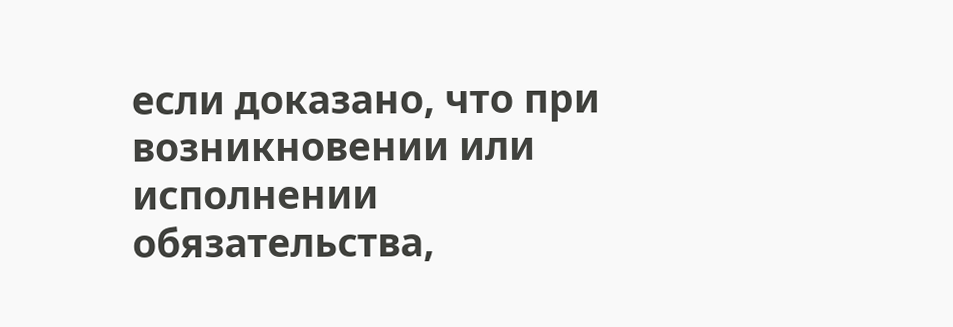если доказано, что при возникновении или исполнении обязательства,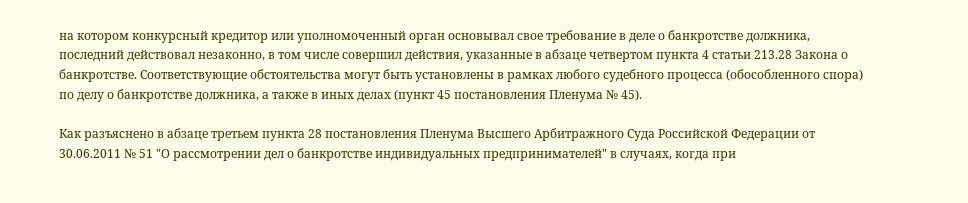на котором конкурсный кредитор или уполномоченный орган основывал свое требование в деле о банкротстве должника, последний действовал незаконно, в том числе совершил действия, указанные в абзаце четвертом пункта 4 статьи 213.28 Закона о банкротстве. Соответствующие обстоятельства могут быть установлены в рамках любого судебного процесса (обособленного спора) по делу о банкротстве должника, а также в иных делах (пункт 45 постановления Пленума № 45).

Как разъяснено в абзаце третьем пункта 28 постановления Пленума Высшего Арбитражного Суда Российской Федерации от 30.06.2011 № 51 "О рассмотрении дел о банкротстве индивидуальных предпринимателей" в случаях, когда при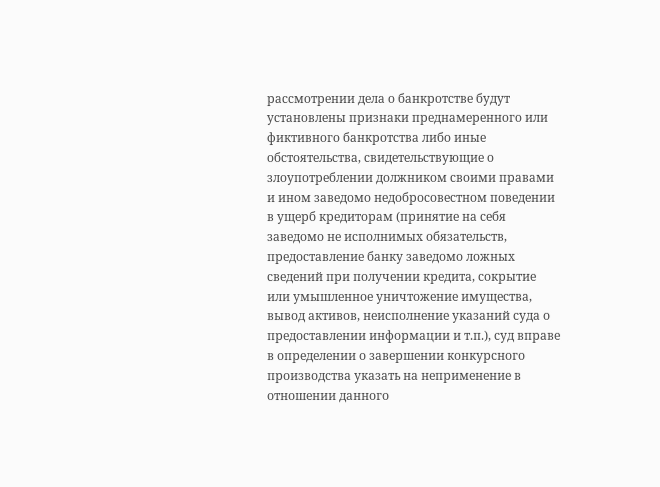рассмотрении дела о банкротстве будут установлены признаки преднамеренного или фиктивного банкротства либо иные обстоятельства, свидетельствующие о злоупотреблении должником своими правами и ином заведомо недобросовестном поведении в ущерб кредиторам (принятие на себя заведомо не исполнимых обязательств, предоставление банку заведомо ложных сведений при получении кредита, сокрытие или умышленное уничтожение имущества, вывод активов, неисполнение указаний суда о предоставлении информации и т.п.), суд вправе в определении о завершении конкурсного производства указать на неприменение в отношении данного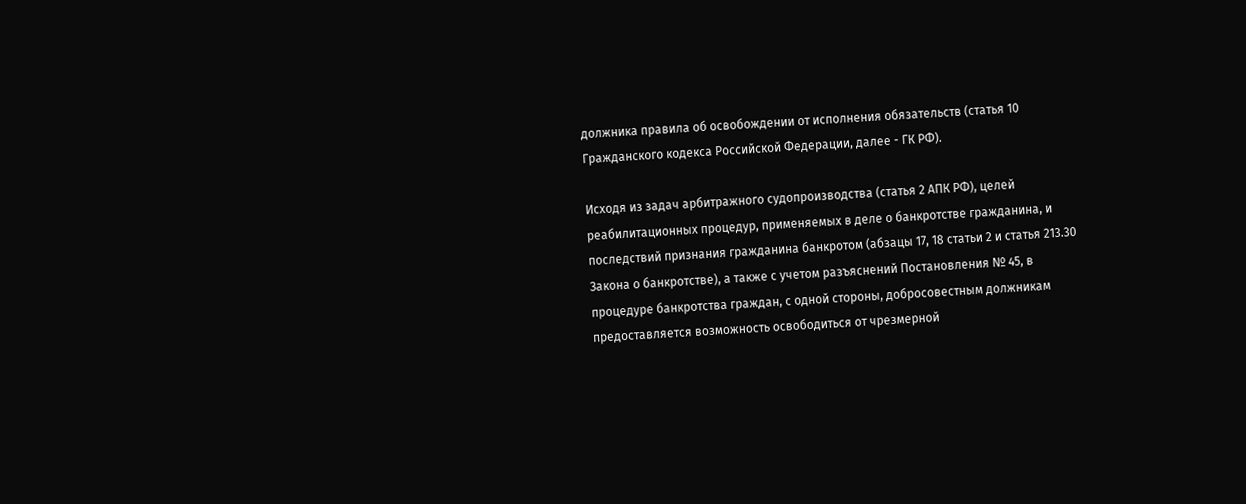должника правила об освобождении от исполнения обязательств (статья 10 Гражданского кодекса Российской Федерации, далее - ГК РФ).

Исходя из задач арбитражного судопроизводства (статья 2 АПК РФ), целей реабилитационных процедур, применяемых в деле о банкротстве гражданина, и последствий признания гражданина банкротом (абзацы 17, 18 статьи 2 и статья 213.30 Закона о банкротстве), а также с учетом разъяснений Постановления № 45, в процедуре банкротства граждан, с одной стороны, добросовестным должникам предоставляется возможность освободиться от чрезмерной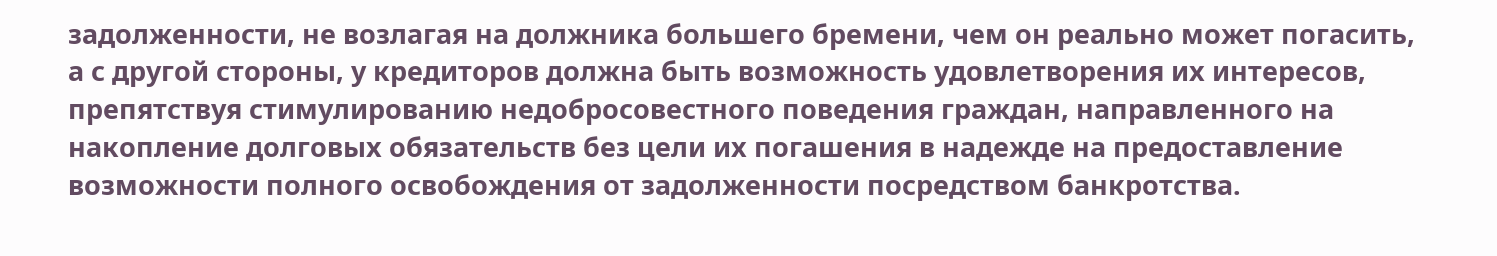задолженности, не возлагая на должника большего бремени, чем он реально может погасить, а с другой стороны, у кредиторов должна быть возможность удовлетворения их интересов, препятствуя стимулированию недобросовестного поведения граждан, направленного на накопление долговых обязательств без цели их погашения в надежде на предоставление возможности полного освобождения от задолженности посредством банкротства.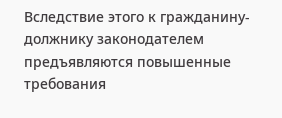Вследствие этого к гражданину-должнику законодателем предъявляются повышенные требования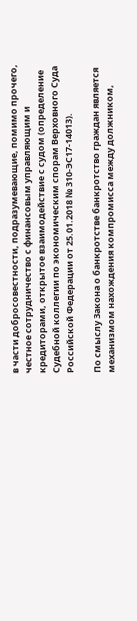в части добросовестности, подразумевающие, помимо прочего, честное сотрудничество с финансовым управляющим и кредиторами, открытое взаимодействие с судом (определение Судебной коллегии по экономическим спорам Верховного Суда Российской Федерации от 25.01.2018 № 310-ЭС17-14013).

По смыслу Закона о банкротстве банкротство граждан является механизмом нахождения компромисса между должником,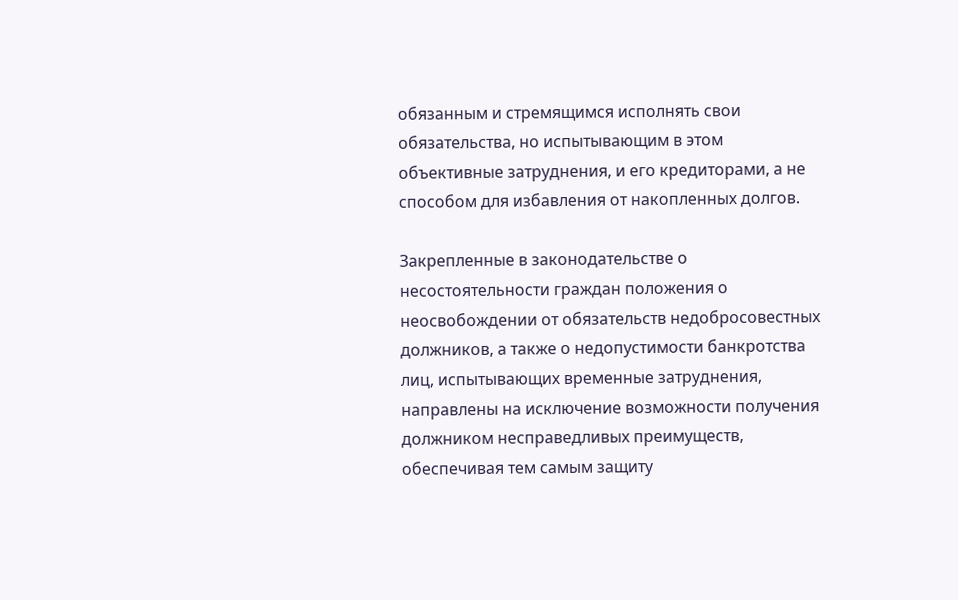обязанным и стремящимся исполнять свои обязательства, но испытывающим в этом объективные затруднения, и его кредиторами, а не способом для избавления от накопленных долгов.

Закрепленные в законодательстве о несостоятельности граждан положения о неосвобождении от обязательств недобросовестных должников, а также о недопустимости банкротства лиц, испытывающих временные затруднения, направлены на исключение возможности получения должником несправедливых преимуществ, обеспечивая тем самым защиту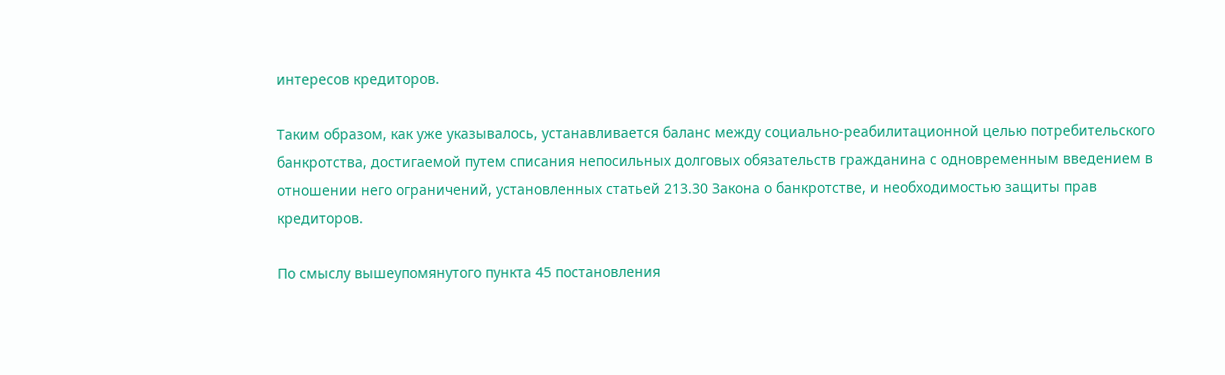интересов кредиторов.

Таким образом, как уже указывалось, устанавливается баланс между социально-реабилитационной целью потребительского банкротства, достигаемой путем списания непосильных долговых обязательств гражданина с одновременным введением в отношении него ограничений, установленных статьей 213.30 Закона о банкротстве, и необходимостью защиты прав кредиторов.

По смыслу вышеупомянутого пункта 45 постановления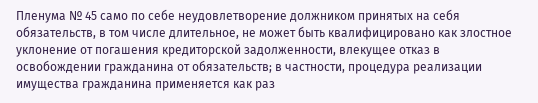Пленума № 45 само по себе неудовлетворение должником принятых на себя обязательств, в том числе длительное, не может быть квалифицировано как злостное уклонение от погашения кредиторской задолженности, влекущее отказ в освобождении гражданина от обязательств; в частности, процедура реализации имущества гражданина применяется как раз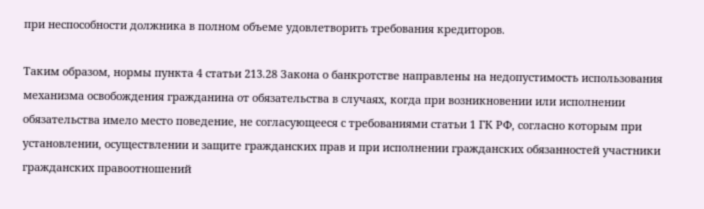при неспособности должника в полном объеме удовлетворить требования кредиторов.

Таким образом, нормы пункта 4 статьи 213.28 Закона о банкротстве направлены на недопустимость использования механизма освобождения гражданина от обязательства в случаях, когда при возникновении или исполнении обязательства имело место поведение, не согласующееся с требованиями статьи 1 ГК РФ, согласно которым при установлении, осуществлении и защите гражданских прав и при исполнении гражданских обязанностей участники гражданских правоотношений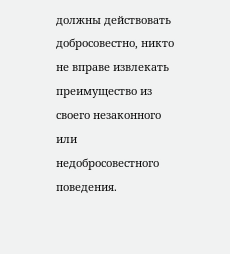должны действовать добросовестно, никто не вправе извлекать преимущество из своего незаконного или недобросовестного поведения.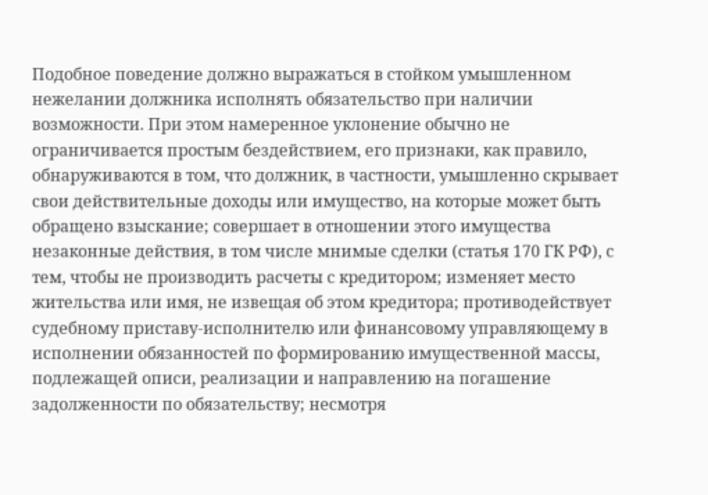Подобное поведение должно выражаться в стойком умышленном нежелании должника исполнять обязательство при наличии возможности. При этом намеренное уклонение обычно не ограничивается простым бездействием, его признаки, как правило, обнаруживаются в том, что должник, в частности, умышленно скрывает свои действительные доходы или имущество, на которые может быть обращено взыскание; совершает в отношении этого имущества незаконные действия, в том числе мнимые сделки (статья 170 ГК РФ), с тем, чтобы не производить расчеты с кредитором; изменяет место жительства или имя, не извещая об этом кредитора; противодействует судебному приставу-исполнителю или финансовому управляющему в исполнении обязанностей по формированию имущественной массы, подлежащей описи, реализации и направлению на погашение задолженности по обязательству; несмотря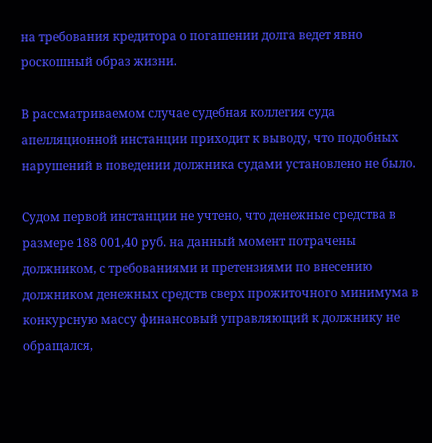на требования кредитора о погашении долга ведет явно роскошный образ жизни.

В рассматриваемом случае судебная коллегия суда апелляционной инстанции приходит к выводу, что подобных нарушений в поведении должника судами установлено не было.

Судом первой инстанции не учтено, что денежные средства в размере 188 001,40 руб. на данный момент потрачены должником, с требованиями и претензиями по внесению должником денежных средств сверх прожиточного минимума в конкурсную массу финансовый управляющий к должнику не обращался,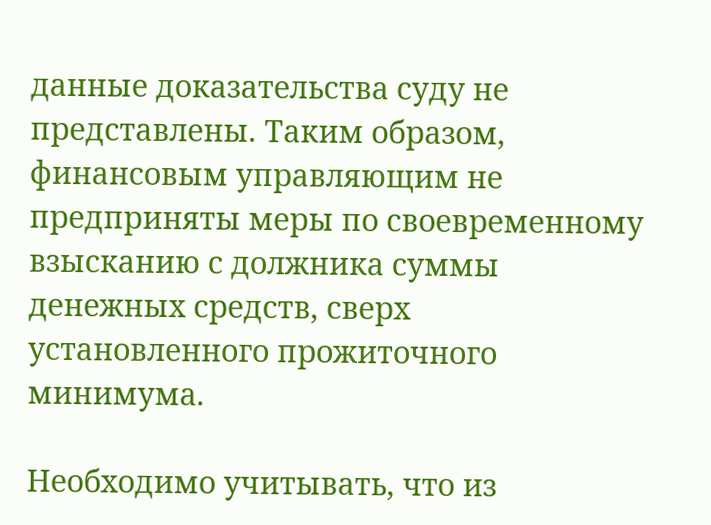данные доказательства суду не представлены. Таким образом, финансовым управляющим не предприняты меры по своевременному взысканию с должника суммы денежных средств, сверх установленного прожиточного минимума.

Необходимо учитывать, что из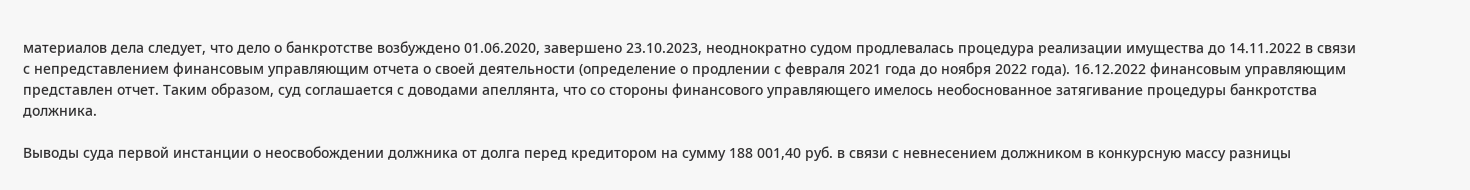материалов дела следует, что дело о банкротстве возбуждено 01.06.2020, завершено 23.10.2023, неоднократно судом продлевалась процедура реализации имущества до 14.11.2022 в связи с непредставлением финансовым управляющим отчета о своей деятельности (определение о продлении с февраля 2021 года до ноября 2022 года). 16.12.2022 финансовым управляющим представлен отчет. Таким образом, суд соглашается с доводами апеллянта, что со стороны финансового управляющего имелось необоснованное затягивание процедуры банкротства должника.

Выводы суда первой инстанции о неосвобождении должника от долга перед кредитором на сумму 188 001,40 руб. в связи с невнесением должником в конкурсную массу разницы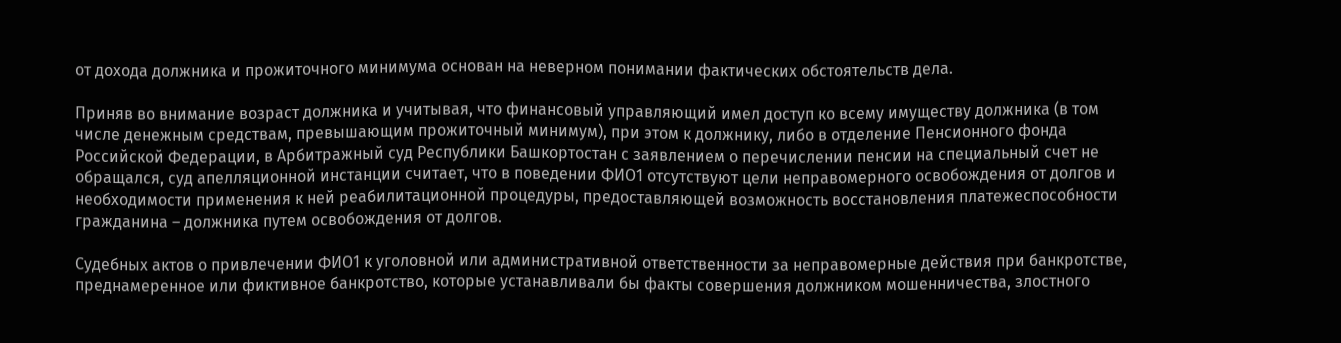от дохода должника и прожиточного минимума основан на неверном понимании фактических обстоятельств дела.

Приняв во внимание возраст должника и учитывая, что финансовый управляющий имел доступ ко всему имуществу должника (в том числе денежным средствам, превышающим прожиточный минимум), при этом к должнику, либо в отделение Пенсионного фонда Российской Федерации, в Арбитражный суд Республики Башкортостан с заявлением о перечислении пенсии на специальный счет не обращался, суд апелляционной инстанции считает, что в поведении ФИО1 отсутствуют цели неправомерного освобождения от долгов и необходимости применения к ней реабилитационной процедуры, предоставляющей возможность восстановления платежеспособности гражданина – должника путем освобождения от долгов.

Судебных актов о привлечении ФИО1 к уголовной или административной ответственности за неправомерные действия при банкротстве, преднамеренное или фиктивное банкротство, которые устанавливали бы факты совершения должником мошенничества, злостного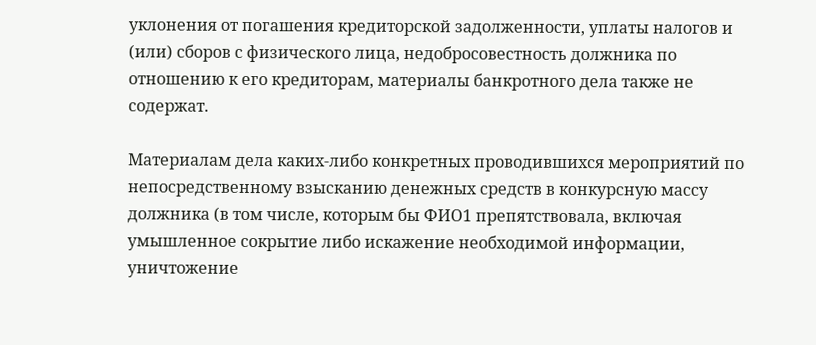уклонения от погашения кредиторской задолженности, уплаты налогов и (или) сборов с физического лица, недобросовестность должника по отношению к его кредиторам, материалы банкротного дела также не содержат.

Материалам дела каких-либо конкретных проводившихся мероприятий по непосредственному взысканию денежных средств в конкурсную массу должника (в том числе, которым бы ФИО1 препятствовала, включая умышленное сокрытие либо искажение необходимой информации, уничтожение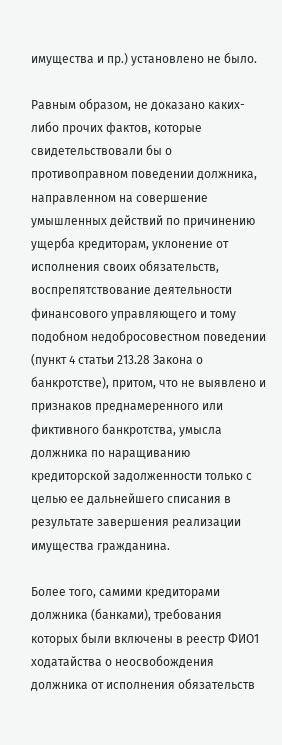имущества и пр.) установлено не было.

Равным образом, не доказано каких-либо прочих фактов, которые свидетельствовали бы о противоправном поведении должника, направленном на совершение умышленных действий по причинению ущерба кредиторам, уклонение от исполнения своих обязательств, воспрепятствование деятельности финансового управляющего и тому подобном недобросовестном поведении (пункт 4 статьи 213.28 Закона о банкротстве), притом, что не выявлено и признаков преднамеренного или фиктивного банкротства, умысла должника по наращиванию кредиторской задолженности только с целью ее дальнейшего списания в результате завершения реализации имущества гражданина.

Более того, самими кредиторами должника (банками), требования которых были включены в реестр ФИО1 ходатайства о неосвобождения должника от исполнения обязательств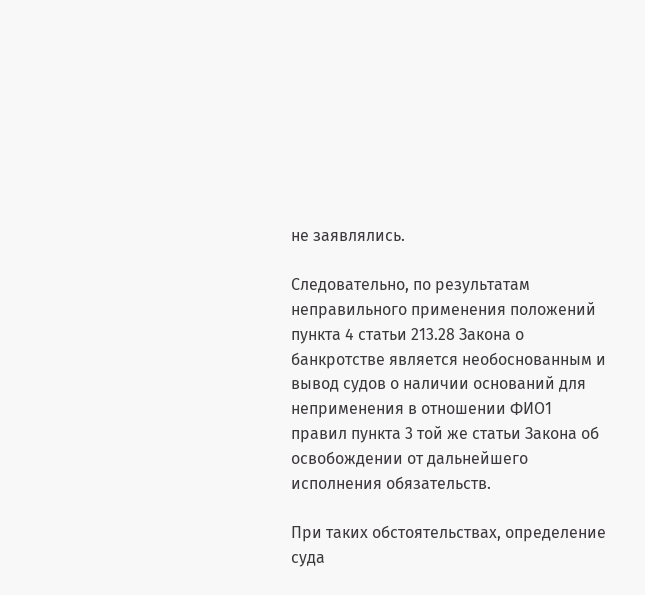не заявлялись.

Следовательно, по результатам неправильного применения положений пункта 4 статьи 213.28 Закона о банкротстве является необоснованным и вывод судов о наличии оснований для неприменения в отношении ФИО1 правил пункта 3 той же статьи Закона об освобождении от дальнейшего исполнения обязательств.

При таких обстоятельствах, определение суда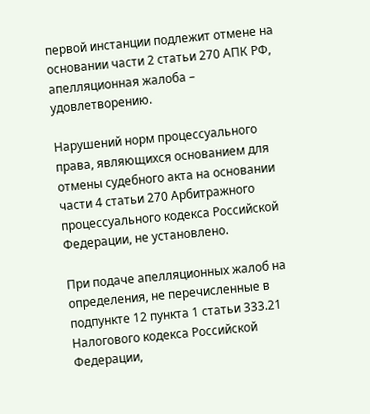первой инстанции подлежит отмене на основании части 2 статьи 270 АПК РФ, апелляционная жалоба – удовлетворению.

Нарушений норм процессуального права, являющихся основанием для отмены судебного акта на основании части 4 статьи 270 Арбитражного процессуального кодекса Российской Федерации, не установлено.

При подаче апелляционных жалоб на определения, не перечисленные в подпункте 12 пункта 1 статьи 333.21 Налогового кодекса Российской Федерации,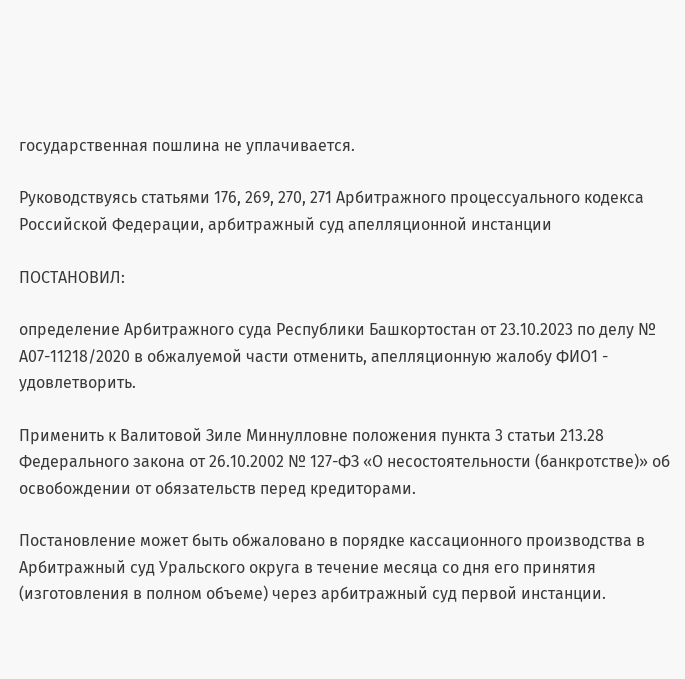государственная пошлина не уплачивается.

Руководствуясь статьями 176, 269, 270, 271 Арбитражного процессуального кодекса Российской Федерации, арбитражный суд апелляционной инстанции

ПОСТАНОВИЛ:

определение Арбитражного суда Республики Башкортостан от 23.10.2023 по делу № А07-11218/2020 в обжалуемой части отменить, апелляционную жалобу ФИО1 - удовлетворить.

Применить к Валитовой Зиле Миннулловне положения пункта 3 статьи 213.28 Федерального закона от 26.10.2002 № 127-ФЗ «О несостоятельности (банкротстве)» об освобождении от обязательств перед кредиторами.

Постановление может быть обжаловано в порядке кассационного производства в Арбитражный суд Уральского округа в течение месяца со дня его принятия (изготовления в полном объеме) через арбитражный суд первой инстанции.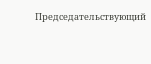Председательствующий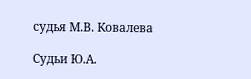судья М.В. Ковалева

Судьи Ю.А.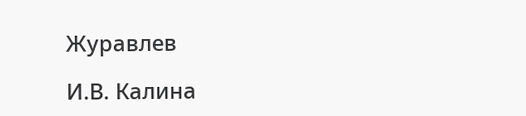Журавлев

И.В. Калина